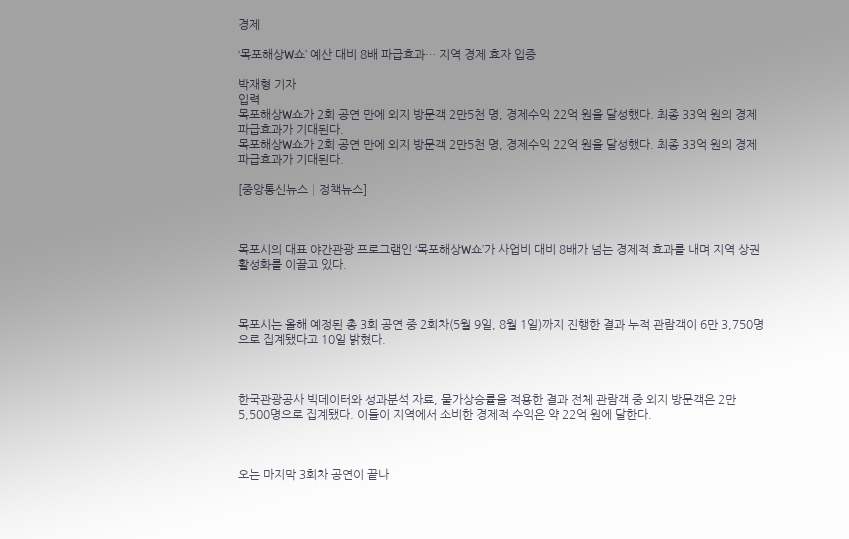경제

‘목포해상W쇼’ 예산 대비 8배 파급효과… 지역 경제 효자 입증

박재형 기자
입력
목포해상W쇼가 2회 공연 만에 외지 방문객 2만5천 명, 경제수익 22억 원을 달성했다. 최종 33억 원의 경제 파급효과가 기대된다.
목포해상W쇼가 2회 공연 만에 외지 방문객 2만5천 명, 경제수익 22억 원을 달성했다. 최종 33억 원의 경제 파급효과가 기대된다.

[중앙통신뉴스│정책뉴스]



목포시의 대표 야간관광 프로그램인 ‘목포해상W쇼’가 사업비 대비 8배가 넘는 경제적 효과를 내며 지역 상권 활성화를 이끌고 있다.



목포시는 올해 예정된 총 3회 공연 중 2회차(5월 9일, 8월 1일)까지 진행한 결과 누적 관람객이 6만 3,750명으로 집계됐다고 10일 밝혔다.



한국관광공사 빅데이터와 성과분석 자료, 물가상승률을 적용한 결과 전체 관람객 중 외지 방문객은 2만 5,500명으로 집계됐다. 이들이 지역에서 소비한 경제적 수익은 약 22억 원에 달한다.



오는 마지막 3회차 공연이 끝나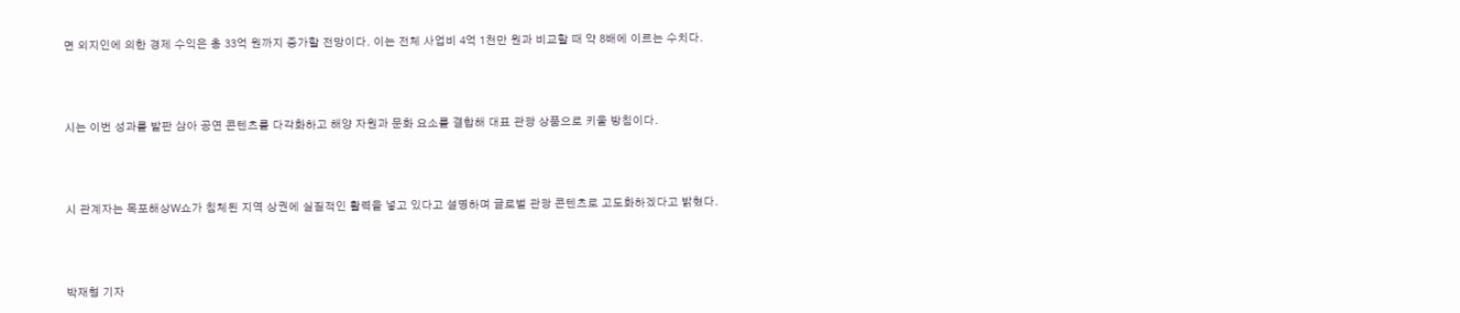면 외지인에 의한 경제 수익은 총 33억 원까지 증가할 전망이다. 이는 전체 사업비 4억 1천만 원과 비교할 때 약 8배에 이르는 수치다.



시는 이번 성과를 발판 삼아 공연 콘텐츠를 다각화하고 해양 자원과 문화 요소를 결합해 대표 관광 상품으로 키울 방침이다.



시 관계자는 목포해상W쇼가 침체된 지역 상권에 실질적인 활력을 넣고 있다고 설명하며 글로벌 관광 콘텐츠로 고도화하겠다고 밝혔다.



박재형 기자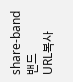share-band
밴드
URL복사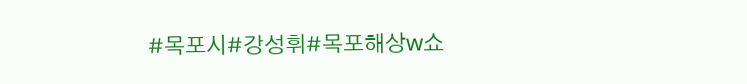#목포시#강성휘#목포해상w쇼